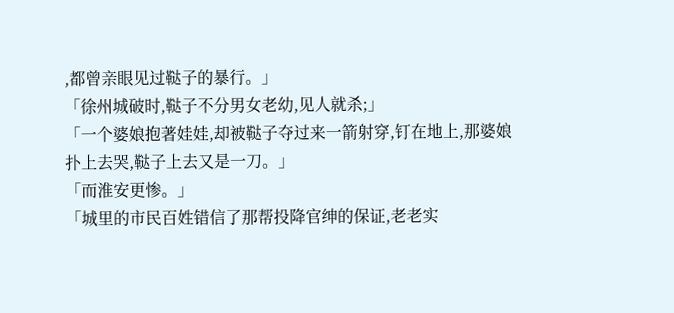,都曾亲眼见过鞑子的暴行。」
「徐州城破时,鞑子不分男女老幼,见人就杀;」
「一个婆娘抱著娃娃,却被鞑子夺过来一箭射穿,钉在地上,那婆娘扑上去哭,鞑子上去又是一刀。」
「而淮安更惨。」
「城里的市民百姓错信了那帮投降官绅的保证,老老实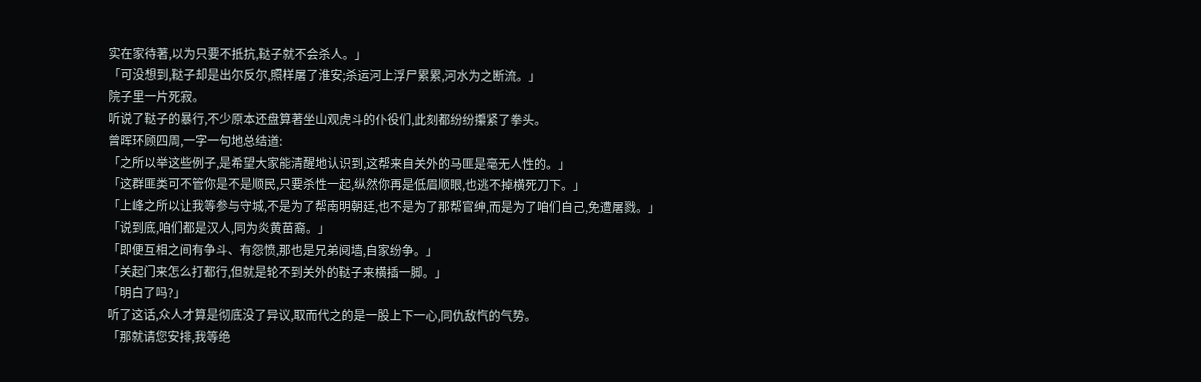实在家待著,以为只要不抵抗,鞑子就不会杀人。」
「可没想到,鞑子却是出尔反尔,照样屠了淮安;杀运河上浮尸累累,河水为之断流。」
院子里一片死寂。
听说了鞑子的暴行,不少原本还盘算著坐山观虎斗的仆役们,此刻都纷纷攥紧了拳头。
曾晖环顾四周,一字一句地总结道:
「之所以举这些例子,是希望大家能清醒地认识到,这帮来自关外的马匪是毫无人性的。」
「这群匪类可不管你是不是顺民,只要杀性一起,纵然你再是低眉顺眼,也逃不掉横死刀下。」
「上峰之所以让我等参与守城,不是为了帮南明朝廷,也不是为了那帮官绅,而是为了咱们自己,免遭屠戮。」
「说到底,咱们都是汉人,同为炎黄苗裔。」
「即便互相之间有争斗、有怨愤,那也是兄弟阋墙,自家纷争。」
「关起门来怎么打都行,但就是轮不到关外的鞑子来横插一脚。」
「明白了吗?」
听了这话,众人才算是彻底没了异议,取而代之的是一股上下一心,同仇敌忾的气势。
「那就请您安排,我等绝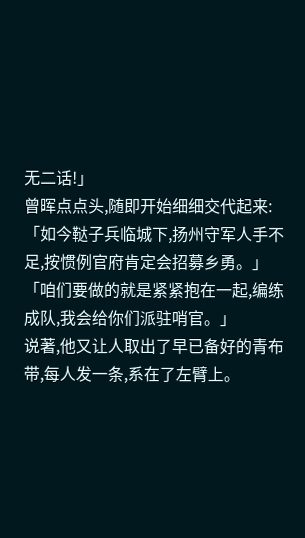无二话!」
曾晖点点头,随即开始细细交代起来:
「如今鞑子兵临城下,扬州守军人手不足,按惯例官府肯定会招募乡勇。」
「咱们要做的就是紧紧抱在一起,编练成队,我会给你们派驻哨官。」
说著,他又让人取出了早已备好的青布带,每人发一条,系在了左臂上。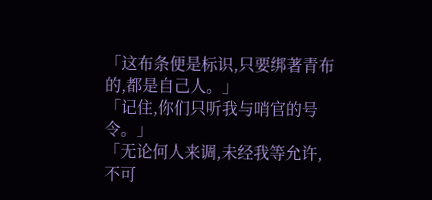「这布条便是标识,只要绑著青布的,都是自己人。」
「记住,你们只听我与哨官的号令。」
「无论何人来调,未经我等允许,不可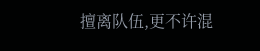擅离队伍,更不许混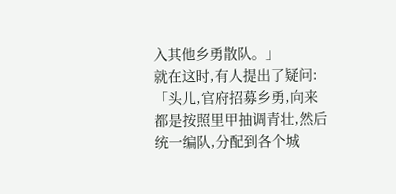入其他乡勇散队。」
就在这时,有人提出了疑问:
「头儿,官府招募乡勇,向来都是按照里甲抽调青壮,然后统一编队,分配到各个城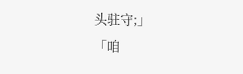头驻守;」
「咱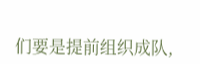们要是提前组织成队,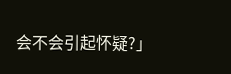会不会引起怀疑?」